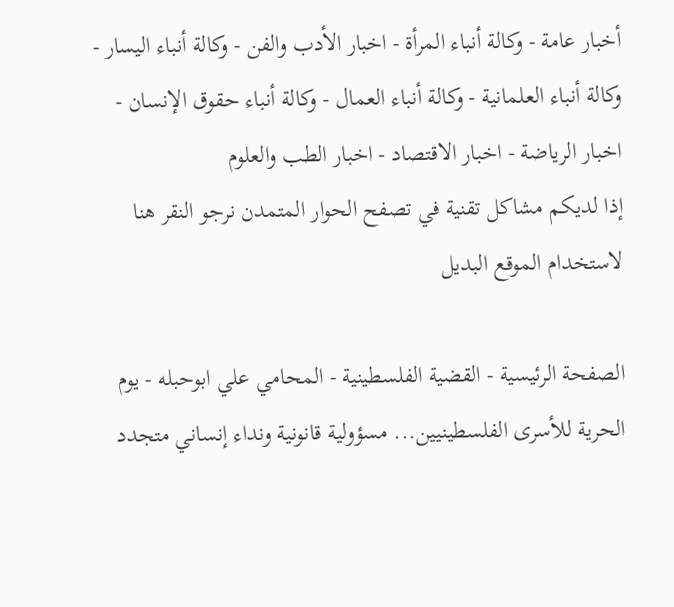أخبار عامة - وكالة أنباء المرأة - اخبار الأدب والفن - وكالة أنباء اليسار - وكالة أنباء العلمانية - وكالة أنباء العمال - وكالة أنباء حقوق الإنسان - اخبار الرياضة - اخبار الاقتصاد - اخبار الطب والعلوم
إذا لديكم مشاكل تقنية في تصفح الحوار المتمدن نرجو النقر هنا لاستخدام الموقع البديل

الصفحة الرئيسية - القضية الفلسطينية - المحامي علي ابوحبله - يوم الحرية للأسرى الفلسطينيين... مسؤولية قانونية ونداء إنساني متجدد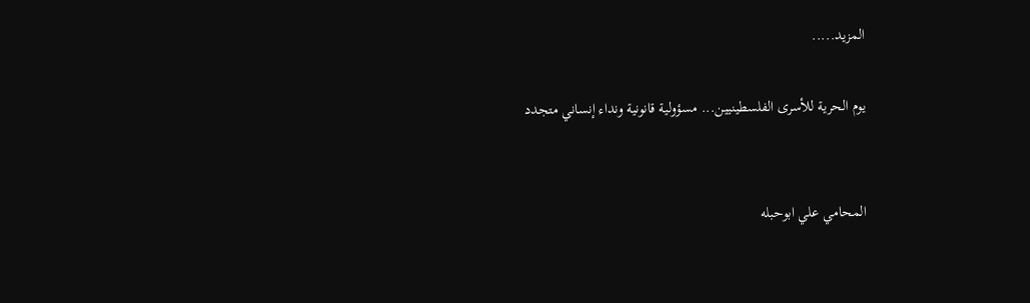المزيد.....

يوم الحرية للأسرى الفلسطينيين... مسؤولية قانونية ونداء إنساني متجدد


المحامي علي ابوحبله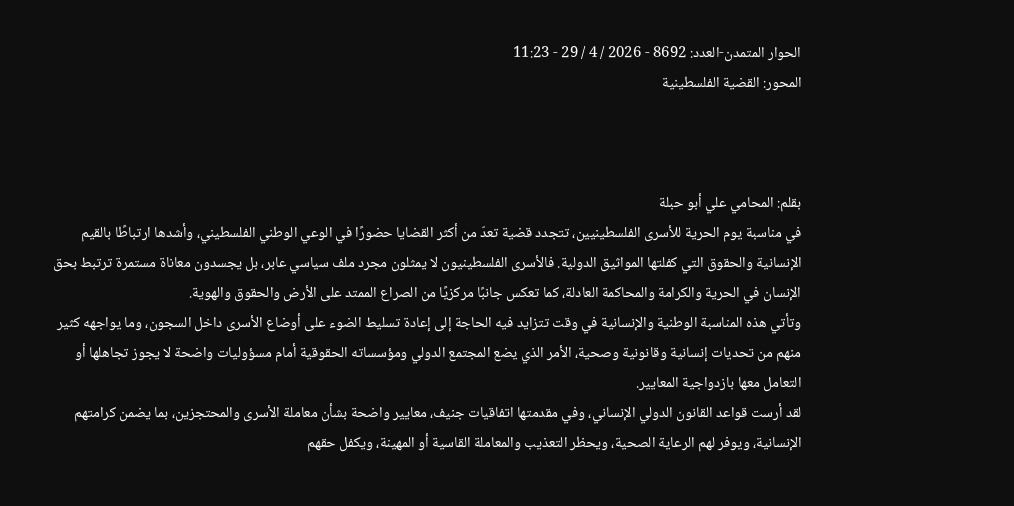الحوار المتمدن-العدد: 8692 - 2026 / 4 / 29 - 11:23
المحور: القضية الفلسطينية



بقلم: المحامي علي أبو حبلة
في مناسبة يوم الحرية للأسرى الفلسطينيين، تتجدد قضية تعدّ من أكثر القضايا حضورًا في الوعي الوطني الفلسطيني، وأشدها ارتباطًا بالقيم الإنسانية والحقوق التي كفلتها المواثيق الدولية. فالأسرى الفلسطينيون لا يمثلون مجرد ملف سياسي عابر، بل يجسدون معاناة مستمرة ترتبط بحق الإنسان في الحرية والكرامة والمحاكمة العادلة، كما تعكس جانبًا مركزيًا من الصراع الممتد على الأرض والحقوق والهوية.
وتأتي هذه المناسبة الوطنية والإنسانية في وقت تتزايد فيه الحاجة إلى إعادة تسليط الضوء على أوضاع الأسرى داخل السجون، وما يواجهه كثير منهم من تحديات إنسانية وقانونية وصحية، الأمر الذي يضع المجتمع الدولي ومؤسساته الحقوقية أمام مسؤوليات واضحة لا يجوز تجاهلها أو التعامل معها بازدواجية المعايير.
لقد أرست قواعد القانون الدولي الإنساني، وفي مقدمتها اتفاقيات جنيف، معايير واضحة بشأن معاملة الأسرى والمحتجزين، بما يضمن كرامتهم الإنسانية، ويوفر لهم الرعاية الصحية، ويحظر التعذيب والمعاملة القاسية أو المهينة، ويكفل حقهم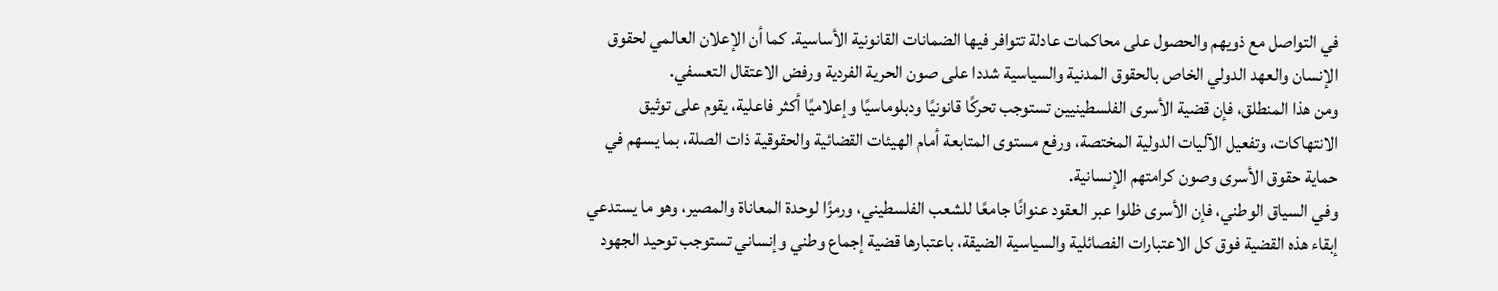في التواصل مع ذويهم والحصول على محاكمات عادلة تتوافر فيها الضمانات القانونية الأساسية. كما أن الإعلان العالمي لحقوق الإنسان والعهد الدولي الخاص بالحقوق المدنية والسياسية شددا على صون الحرية الفردية ورفض الاعتقال التعسفي.
ومن هذا المنطلق، فإن قضية الأسرى الفلسطينيين تستوجب تحركًا قانونيًا ودبلوماسيًا وإعلاميًا أكثر فاعلية، يقوم على توثيق الانتهاكات، وتفعيل الآليات الدولية المختصة، ورفع مستوى المتابعة أمام الهيئات القضائية والحقوقية ذات الصلة، بما يسهم في حماية حقوق الأسرى وصون كرامتهم الإنسانية.
وفي السياق الوطني، فإن الأسرى ظلوا عبر العقود عنوانًا جامعًا للشعب الفلسطيني، ورمزًا لوحدة المعاناة والمصير، وهو ما يستدعي إبقاء هذه القضية فوق كل الاعتبارات الفصائلية والسياسية الضيقة، باعتبارها قضية إجماع وطني وإنساني تستوجب توحيد الجهود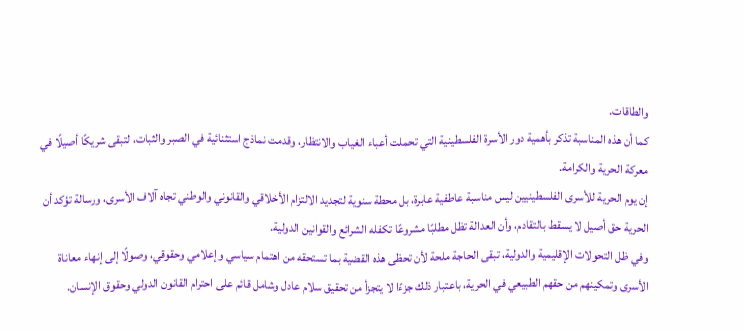والطاقات.
كما أن هذه المناسبة تذكر بأهمية دور الأسرة الفلسطينية التي تحملت أعباء الغياب والانتظار، وقدمت نماذج استثنائية في الصبر والثبات، لتبقى شريكًا أصيلًا في معركة الحرية والكرامة.
إن يوم الحرية للأسرى الفلسطينيين ليس مناسبة عاطفية عابرة، بل محطة سنوية لتجديد الالتزام الأخلاقي والقانوني والوطني تجاه آلاف الأسرى، ورسالة تؤكد أن الحرية حق أصيل لا يسقط بالتقادم، وأن العدالة تظل مطلبًا مشروعًا تكفله الشرائع والقوانين الدولية.
وفي ظل التحولات الإقليمية والدولية، تبقى الحاجة ملحة لأن تحظى هذه القضية بما تستحقه من اهتمام سياسي وإعلامي وحقوقي، وصولًا إلى إنهاء معاناة الأسرى وتمكينهم من حقهم الطبيعي في الحرية، باعتبار ذلك جزءًا لا يتجزأ من تحقيق سلام عادل وشامل قائم على احترام القانون الدولي وحقوق الإنسان.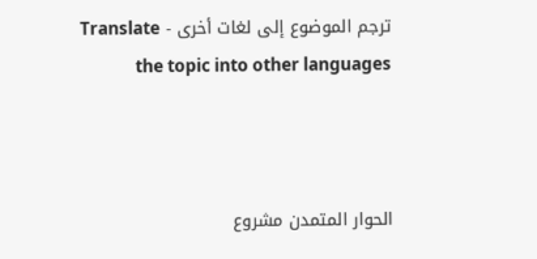ترجم الموضوع إلى لغات أخرى - Translate the topic into other languages



الحوار المتمدن مشروع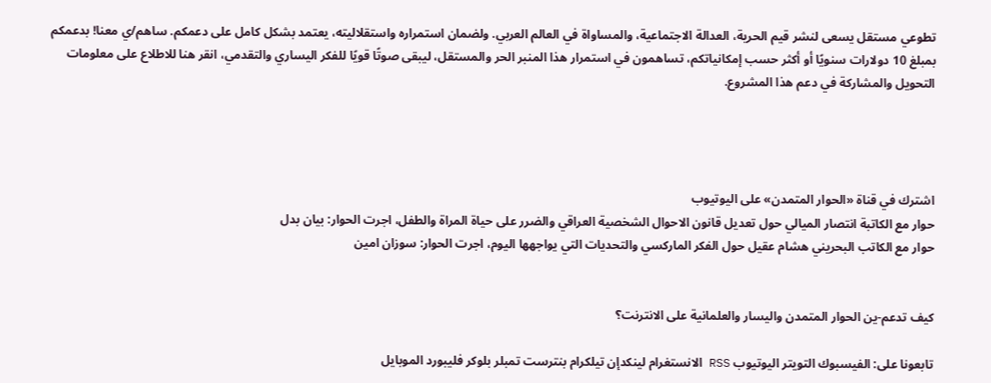تطوعي مستقل يسعى لنشر قيم الحرية، العدالة الاجتماعية، والمساواة في العالم العربي. ولضمان استمراره واستقلاليته، يعتمد بشكل كامل على دعمكم. ساهم/ي معنا! بدعمكم بمبلغ 10 دولارات سنويًا أو أكثر حسب إمكانياتكم، تساهمون في استمرار هذا المنبر الحر والمستقل، ليبقى صوتًا قويًا للفكر اليساري والتقدمي، انقر هنا للاطلاع على معلومات التحويل والمشاركة في دعم هذا المشروع.




اشترك في قناة «الحوار المتمدن» على اليوتيوب
حوار مع الكاتبة انتصار الميالي حول تعديل قانون الاحوال الشخصية العراقي والضرر على حياة المراة والطفل، اجرت الحوار: بيان بدل
حوار مع الكاتب البحريني هشام عقيل حول الفكر الماركسي والتحديات التي يواجهها اليوم، اجرت الحوار: سوزان امين


كيف تدعم-ين الحوار المتمدن واليسار والعلمانية على الانترنت؟

تابعونا على: الفيسبوك التويتر اليوتيوب RSS الانستغرام لينكدإن تيلكرام بنترست تمبلر بلوكر فليبورد الموبايل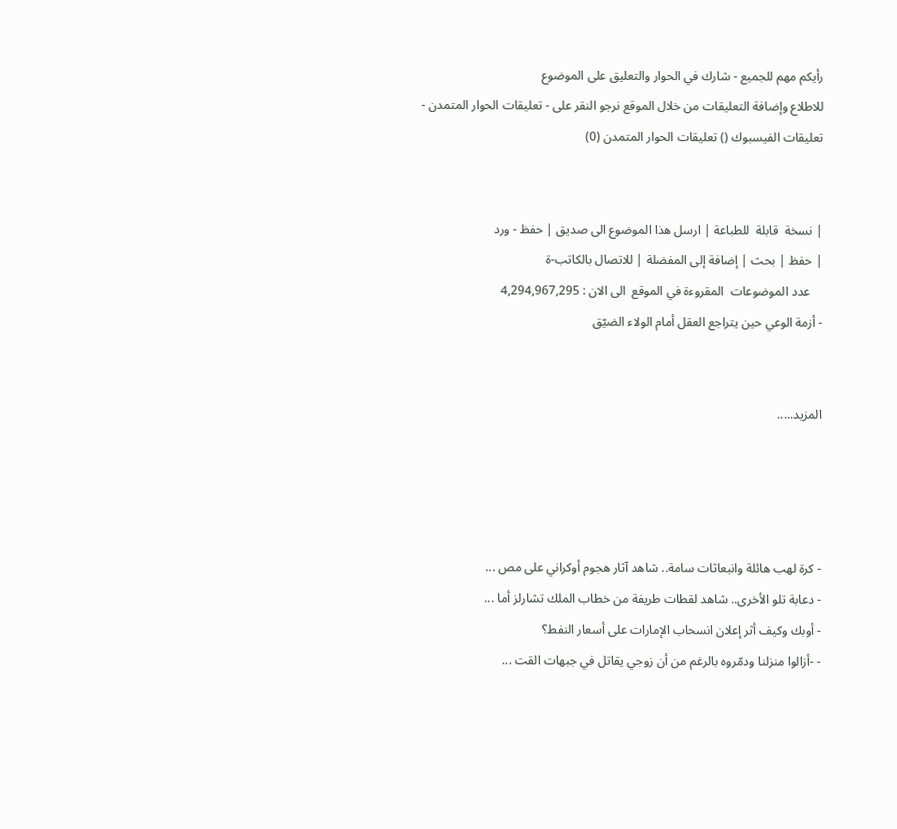رأيكم مهم للجميع - شارك في الحوار والتعليق على الموضوع
للاطلاع وإضافة التعليقات من خلال الموقع نرجو النقر على - تعليقات الحوار المتمدن -
تعليقات الفيسبوك () تعليقات الحوار المتمدن (0)


| نسخة  قابلة  للطباعة | ارسل هذا الموضوع الى صديق | حفظ - ورد
| حفظ | بحث | إضافة إلى المفضلة | للاتصال بالكاتب-ة
    عدد الموضوعات  المقروءة في الموقع  الى الان : 4,294,967,295
- أزمة الوعي حين يتراجع العقل أمام الولاء الضيّق


المزيد.....




- كرة لهب هائلة وانبعاثات سامة.. شاهد آثار هجوم أوكراني على مص ...
- دعابة تلو الأخرى.. شاهد لقطات طريفة من خطاب الملك تشارلز أما ...
- أوبك وكيف أثر إعلان انسحاب الإمارات على أسعار النفط؟
- -أزالوا منزلنا ودمّروه بالرغم من أن زوجي يقاتل في جبهات القت ...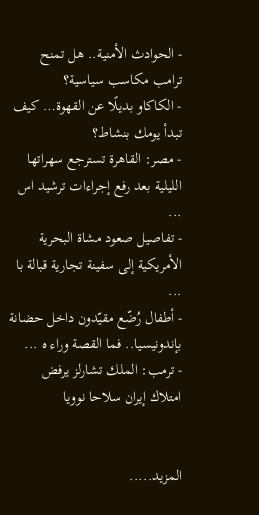- الحوادث الأمنية.. هل تمنح ترامب مكاسب سياسية؟
- الكاكاو بديلًا عن القهوة… كيف تبدأ يومك بنشاط؟
- مصر: القاهرة تسترجع سهراتها الليلية بعد رفع إجراءات ترشيد اس ...
- تفاصيل صعود مشاة البحرية الأمريكية إلى سفينة تجارية قبالة با ...
- أطفال رُضّع مقيّدون داخل حضانة بإندونيسيا.. فما القصة وراء ه ...
- ترمب: الملك تشارلز يرفض امتلاك إيران سلاحا نوويا


المزيد.....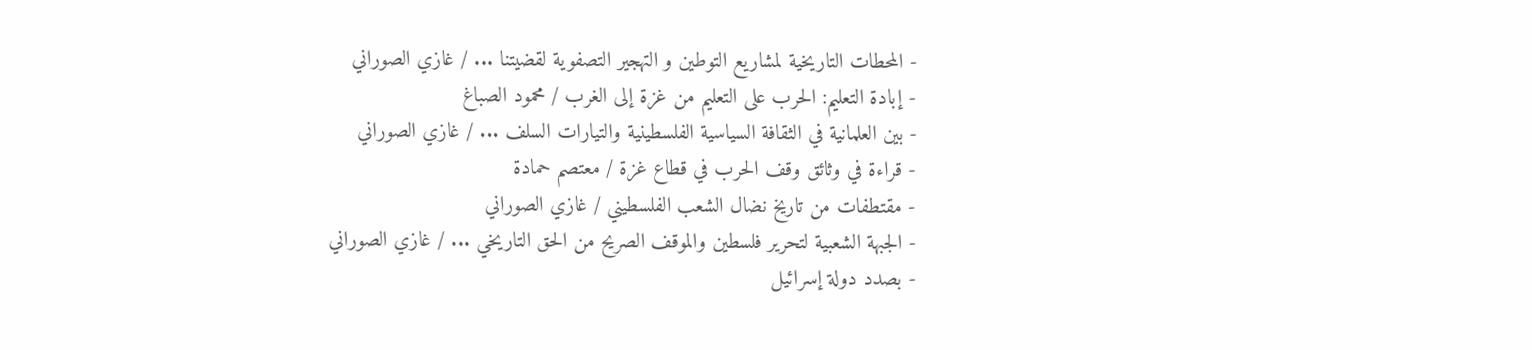- المحطات التاريخية لمشاريع التوطين و التهجير التصفوية لقضيتنا ... / غازي الصوراني
- إبادة التعليم: الحرب على التعليم من غزة إلى الغرب / محمود الصباغ
- بين العلمانية في الثقافة السياسية الفلسطينية والتيارات السلف ... / غازي الصوراني
- قراءة في وثائق وقف الحرب في قطاع غزة / معتصم حمادة
- مقتطفات من تاريخ نضال الشعب الفلسطيني / غازي الصوراني
- الجبهة الشعبية لتحرير فلسطين والموقف الصريح من الحق التاريخي ... / غازي الصوراني
- بصدد دولة إسرائيل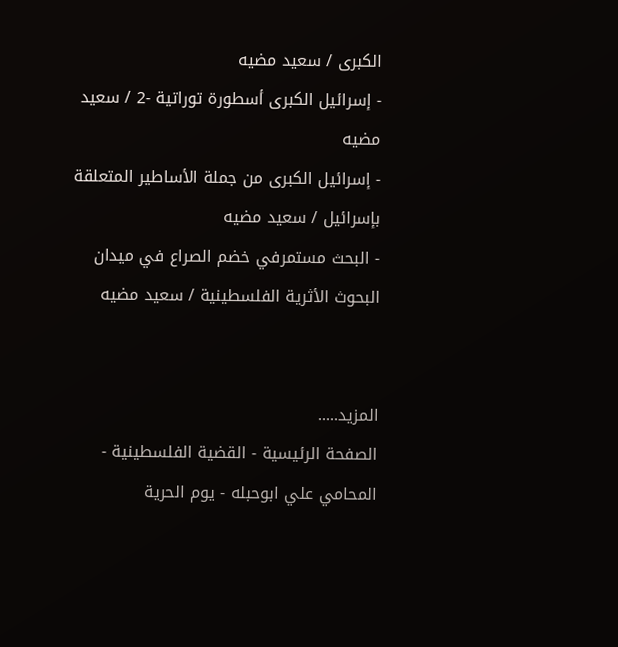الكبرى / سعيد مضيه
- إسرائيل الكبرى أسطورة توراتية -2 / سعيد مضيه
- إسرائيل الكبرى من جملة الأساطير المتعلقة بإسرائيل / سعيد مضيه
- البحث مستمرفي خضم الصراع في ميدان البحوث الأثرية الفلسطينية / سعيد مضيه


المزيد.....
الصفحة الرئيسية - القضية الفلسطينية - المحامي علي ابوحبله - يوم الحرية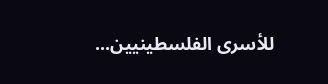للأسرى الفلسطينيين...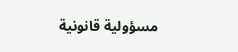مسؤولية قانونية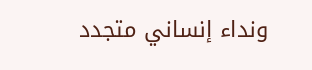ونداء إنساني متجدد